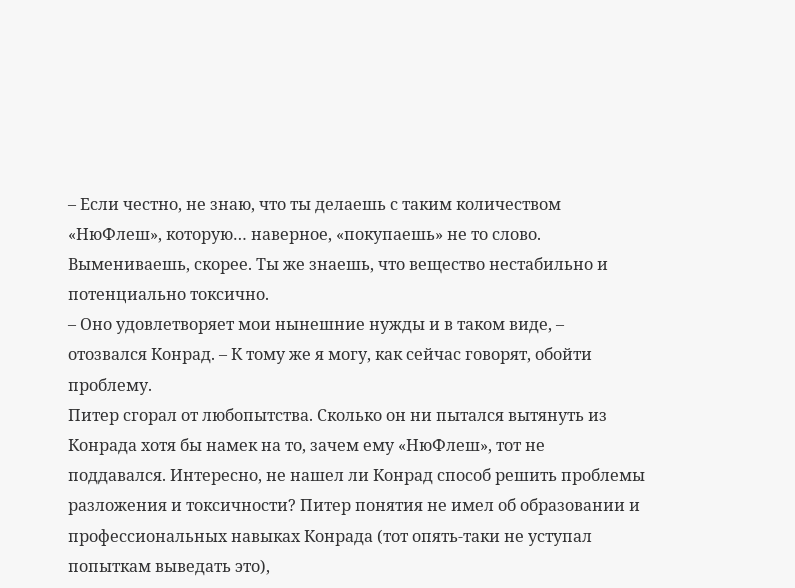– Если честно, не знаю, что ты делаешь с таким количеством «НюФлеш», которую… наверное, «покупаешь» не то слово. Вымениваешь, скорее. Ты же знаешь, что вещество нестабильно и потенциально токсично.
– Оно удовлетворяет мои нынешние нужды и в таком виде, – отозвался Конрад. – К тому же я могу, как сейчас говорят, обойти проблему.
Питер сгорал от любопытства. Сколько он ни пытался вытянуть из Конрада хотя бы намек на то, зачем ему «НюФлеш», тот не поддавался. Интересно, не нашел ли Конрад способ решить проблемы разложения и токсичности? Питер понятия не имел об образовании и профессиональных навыках Конрада (тот опять-таки не уступал попыткам выведать это),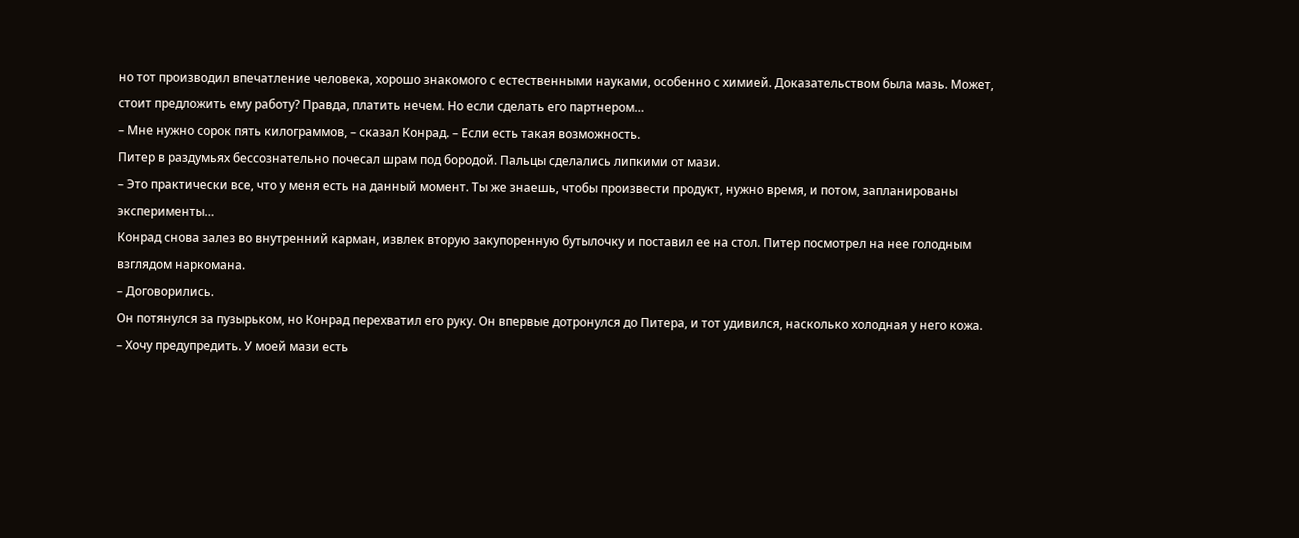но тот производил впечатление человека, хорошо знакомого с естественными науками, особенно с химией. Доказательством была мазь. Может, стоит предложить ему работу? Правда, платить нечем. Но если сделать его партнером…
– Мне нужно сорок пять килограммов, – сказал Конрад. – Если есть такая возможность.
Питер в раздумьях бессознательно почесал шрам под бородой. Пальцы сделались липкими от мази.
– Это практически все, что у меня есть на данный момент. Ты же знаешь, чтобы произвести продукт, нужно время, и потом, запланированы эксперименты…
Конрад снова залез во внутренний карман, извлек вторую закупоренную бутылочку и поставил ее на стол. Питер посмотрел на нее голодным взглядом наркомана.
– Договорились.
Он потянулся за пузырьком, но Конрад перехватил его руку. Он впервые дотронулся до Питера, и тот удивился, насколько холодная у него кожа.
– Хочу предупредить. У моей мази есть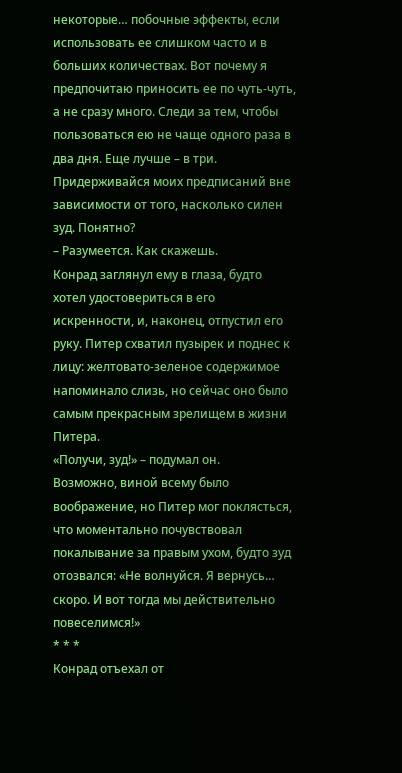некоторые… побочные эффекты, если использовать ее слишком часто и в больших количествах. Вот почему я предпочитаю приносить ее по чуть-чуть, а не сразу много. Следи за тем, чтобы пользоваться ею не чаще одного раза в два дня. Еще лучше – в три. Придерживайся моих предписаний вне зависимости от того, насколько силен зуд. Понятно?
– Разумеется. Как скажешь.
Конрад заглянул ему в глаза, будто хотел удостовериться в его искренности, и, наконец, отпустил его руку. Питер схватил пузырек и поднес к лицу: желтовато-зеленое содержимое напоминало слизь, но сейчас оно было самым прекрасным зрелищем в жизни Питера.
«Получи, зуд!» – подумал он.
Возможно, виной всему было воображение, но Питер мог поклясться, что моментально почувствовал покалывание за правым ухом, будто зуд отозвался: «Не волнуйся. Я вернусь… скоро. И вот тогда мы действительно повеселимся!»
* * *
Конрад отъехал от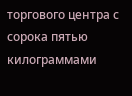торгового центра с сорока пятью килограммами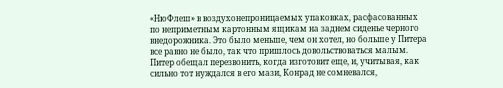«НюФлеш» в воздухонепроницаемых упаковках, расфасованных по неприметным картонным ящикам на заднем сиденье черного внедорожника. Это было меньше, чем он хотел, но больше у Питера все равно не было, так что пришлось довольствоваться малым. Питер обещал перезвонить, когда изготовит еще, и, учитывая, как сильно тот нуждался в его мази, Конрад не сомневался,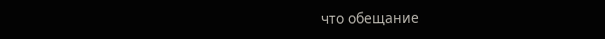что обещание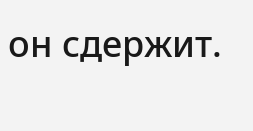он сдержит.